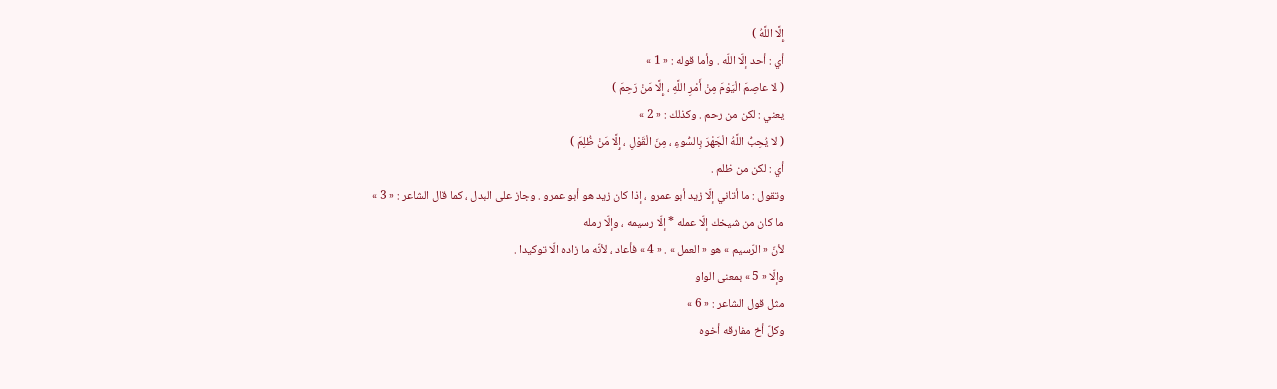إِلَّا اللَّهُ )
أي : أحد إلّا اللّه . وأما قوله : « 1 »
( لا عاصِمَ الْيَوْمَ مِنْ أَمْرِ اللَّهِ ، إِلَّا مَنْ رَحِمَ )
يعني : لكن من رحم . وكذلك : « 2 »
( لا يُحِبُّ اللَّهُ الْجَهْرَ بِالسُّوءِ ، مِنَ الْقَوْلِ ، إِلَّا مَنْ ظُلِمَ )
أي : لكن من ظلم .
وتقول : ما أتاني إلّا زيد أبو عمرو ، إذا كان زيد هو أبو عمرو . وجاز على البدل ، كما قال الشاعر : « 3 »
ما كان من شيخك إلّا عمله * إلّا رسيمه ، وإلّا رمله
لأنّ « الرّسيم » هو « العمل » . « 4 » فأعاد ، لأنّه ما زاده الّا توكيدا .
وإلّا « 5 » بمعنى الواو
مثل قول الشاعر : « 6 »
وكلّ أخ مفارقه أخوه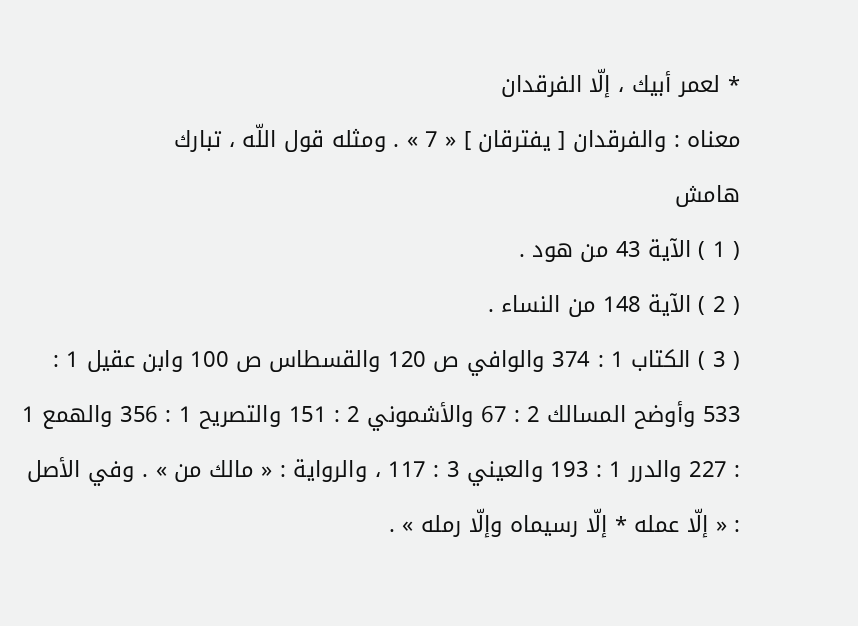* لعمر أبيك ، إلّا الفرقدان
معناه : والفرقدان [ يفترقان ] « 7 » . ومثله قول اللّه ، تبارك
هامش
( 1 ) الآية 43 من هود .
( 2 ) الآية 148 من النساء .
( 3 ) الكتاب 1 : 374 والوافي ص 120 والقسطاس ص 100 وابن عقيل 1 : 533 وأوضح المسالك 2 : 67 والأشموني 2 : 151 والتصريح 1 : 356 والهمع 1 : 227 والدرر 1 : 193 والعيني 3 : 117 ، والرواية : « مالك من » . وفي الأصل : « إلّا عمله * إلّا رسيماه وإلّا رمله » .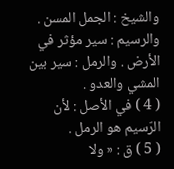والشيخ : الجمل المسن . والرسيم : سير مؤثر في الأرض . والرمل : سير بين المشي والعدو .
( 4 ) في الأصل : لأن الرّسيم هو الرمل .
( 5 ) ق : « ولا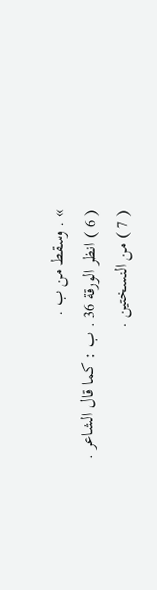» . وسقط من ب .
( 6 ) انظر الورقة 36 . ب : كما قال الشاعر .
( 7 ) من النسختين .